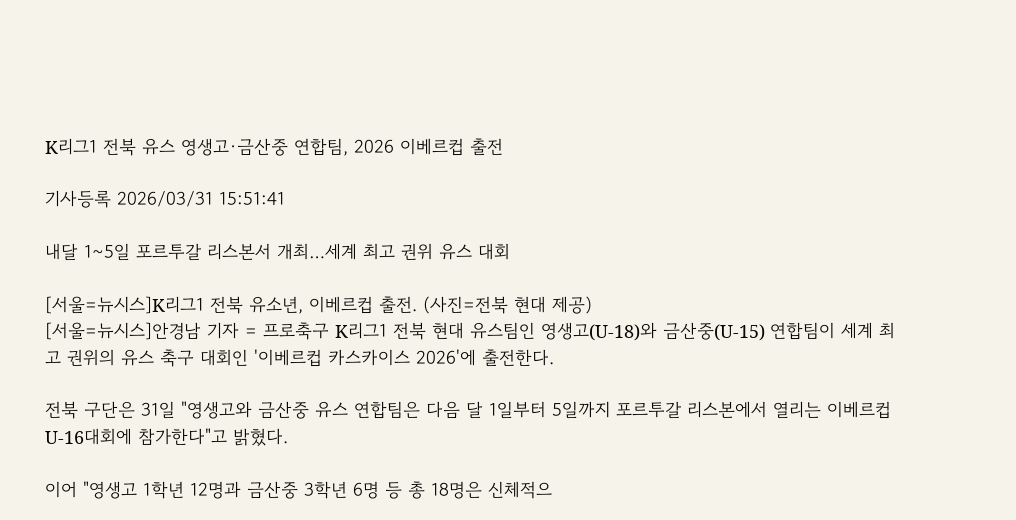K리그1 전북 유스 영생고·금산중 연합팀, 2026 이베르컵 출전

기사등록 2026/03/31 15:51:41

내달 1~5일 포르투갈 리스본서 개최…세계 최고 권위 유스 대회

[서울=뉴시스]K리그1 전북 유소년, 이베르컵 출전. (사진=전북 현대 제공)
[서울=뉴시스]안경남 기자 = 프로축구 K리그1 전북 현대 유스팀인 영생고(U-18)와 금산중(U-15) 연합팀이 세계 최고 권위의 유스 축구 대회인 '이베르컵 카스카이스 2026'에 출전한다.

전북 구단은 31일 "영생고와 금산중 유스 연합팀은 다음 달 1일부터 5일까지 포르투갈 리스본에서 열리는 이베르컵 U-16대회에 참가한다"고 밝혔다.

이어 "영생고 1학년 12명과 금산중 3학년 6명 등 총 18명은 신체적으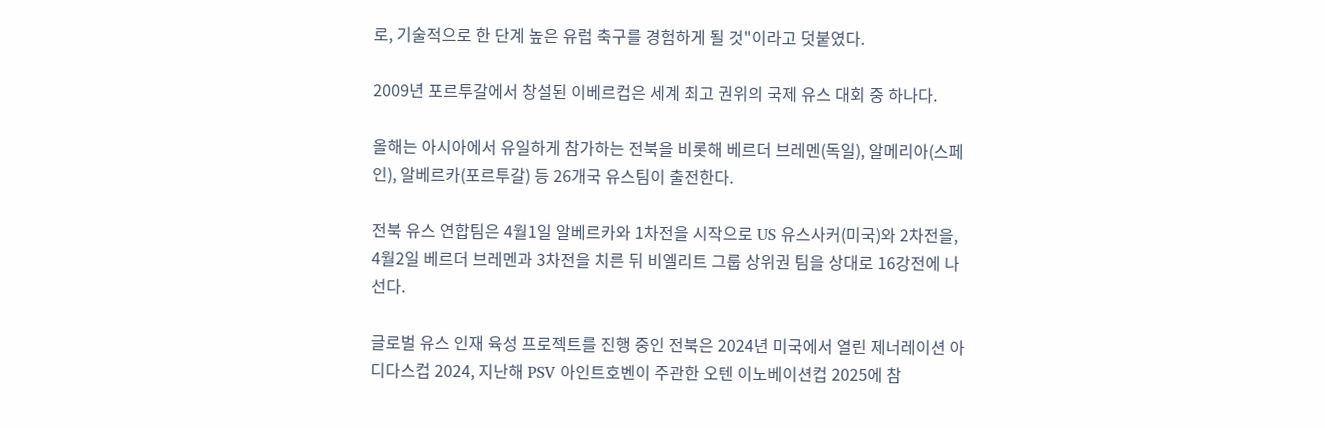로, 기술적으로 한 단계 높은 유럽 축구를 경험하게 될 것"이라고 덧붙였다.

2009년 포르투갈에서 창설된 이베르컵은 세계 최고 권위의 국제 유스 대회 중 하나다.

올해는 아시아에서 유일하게 참가하는 전북을 비롯해 베르더 브레멘(독일), 알메리아(스페인), 알베르카(포르투갈) 등 26개국 유스팀이 출전한다.

전북 유스 연합팀은 4월1일 알베르카와 1차전을 시작으로 US 유스사커(미국)와 2차전을, 4월2일 베르더 브레멘과 3차전을 치른 뒤 비엘리트 그룹 상위권 팀을 상대로 16강전에 나선다.

글로벌 유스 인재 육성 프로젝트를 진행 중인 전북은 2024년 미국에서 열린 제너레이션 아디다스컵 2024, 지난해 PSV 아인트호벤이 주관한 오텐 이노베이션컵 2025에 참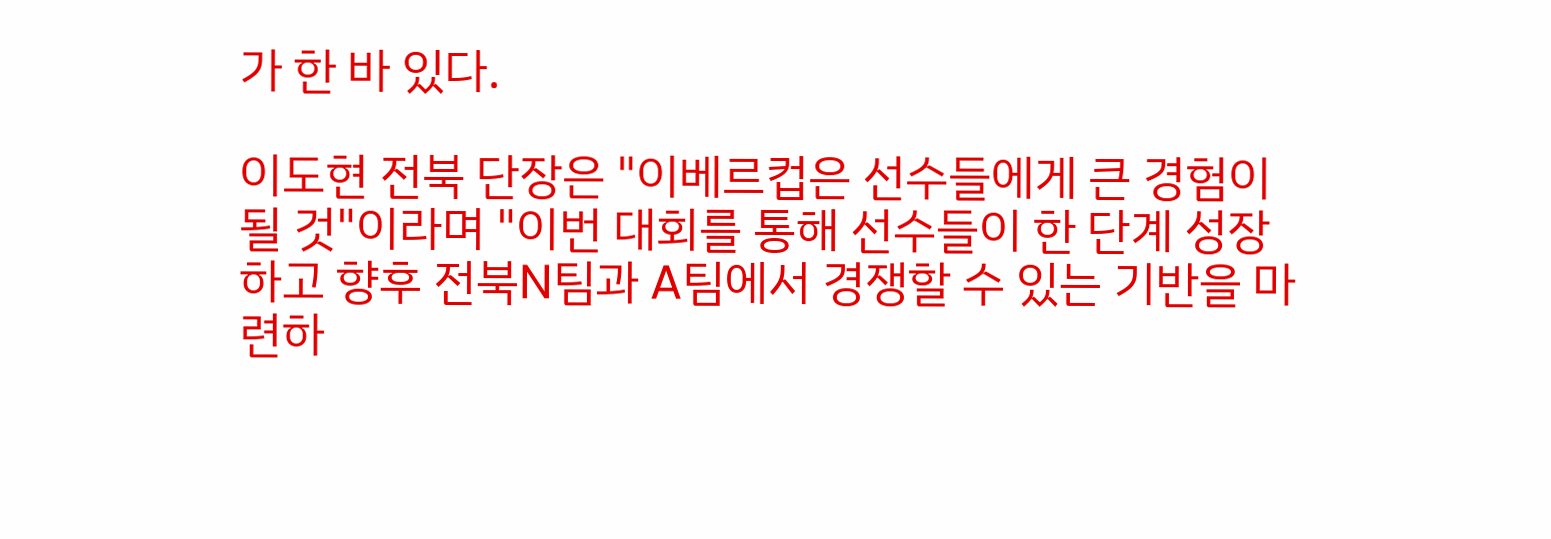가 한 바 있다.

이도현 전북 단장은 "이베르컵은 선수들에게 큰 경험이 될 것"이라며 "이번 대회를 통해 선수들이 한 단계 성장하고 향후 전북N팀과 A팀에서 경쟁할 수 있는 기반을 마련하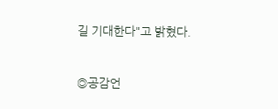길 기대한다"고 밝혔다.


◎공감언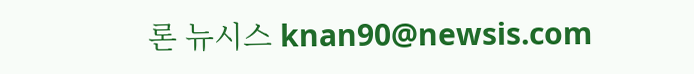론 뉴시스 knan90@newsis.com